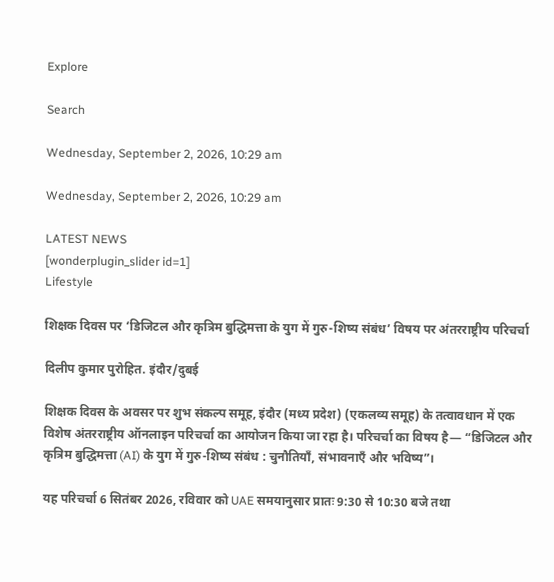Explore

Search

Wednesday, September 2, 2026, 10:29 am

Wednesday, September 2, 2026, 10:29 am

LATEST NEWS
[wonderplugin_slider id=1]
Lifestyle

शिक्षक दिवस पर ‘डिजिटल और कृत्रिम बुद्धिमत्ता के युग में गुरु-शिष्य संबंध’ विषय पर अंतरराष्ट्रीय परिचर्चा

दिलीप कुमार पुरोहित. इंदौर/दुबई

शिक्षक दिवस के अवसर पर शुभ संकल्प समूह, इंदौर (मध्य प्रदेश) (एकलव्य समूह) के तत्वावधान में एक विशेष अंतरराष्ट्रीय ऑनलाइन परिचर्चा का आयोजन किया जा रहा है। परिचर्चा का विषय है— “डिजिटल और कृत्रिम बुद्धिमत्ता (AI) के युग में गुरु-शिष्य संबंध : चुनौतियाँ, संभावनाएँ और भविष्य”।

यह परिचर्चा 6 सितंबर 2026, रविवार को UAE समयानुसार प्रातः 9:30 से 10:30 बजे तथा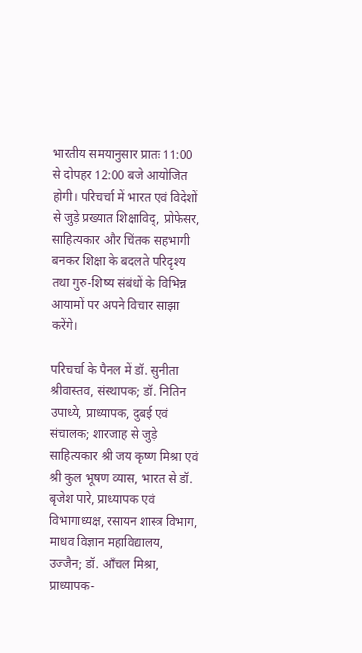भारतीय समयानुसार प्रातः 11:00 से दोपहर 12:00 बजे आयोजित होगी। परिचर्चा में भारत एवं विदेशों से जुड़े प्रख्यात शिक्षाविद्, प्रोफेसर, साहित्यकार और चिंतक सहभागी बनकर शिक्षा के बदलते परिदृश्य तथा गुरु-शिष्य संबंधों के विभिन्न आयामों पर अपने विचार साझा करेंगे।

परिचर्चा के पैनल में डॉ. सुनीता श्रीवास्तव, संस्थापक; डॉ. नितिन उपाध्ये, प्राध्यापक, दुबई एवं संचालक; शारजाह से जुड़े साहित्यकार श्री जय कृष्ण मिश्रा एवं श्री कुल भूषण व्यास, भारत से डॉ. बृजेश पारे, प्राध्यापक एवं विभागाध्यक्ष, रसायन शास्त्र विभाग, माधव विज्ञान महाविद्यालय, उज्जैन; डॉ. आँचल मिश्रा, प्राध्यापक-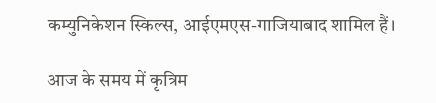कम्युनिकेशन स्किल्स, आईएमएस-गाजियाबाद शामिल हैं।

आज के समय में कृत्रिम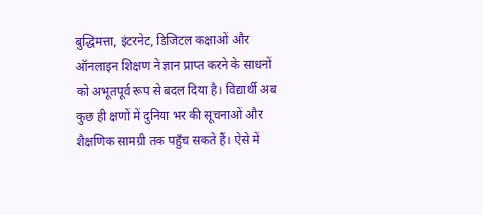बुद्धिमत्ता, इंटरनेट, डिजिटल कक्षाओं और ऑनलाइन शिक्षण ने ज्ञान प्राप्त करने के साधनों को अभूतपूर्व रूप से बदल दिया है। विद्यार्थी अब कुछ ही क्षणों में दुनिया भर की सूचनाओं और शैक्षणिक सामग्री तक पहुँच सकते हैं। ऐसे में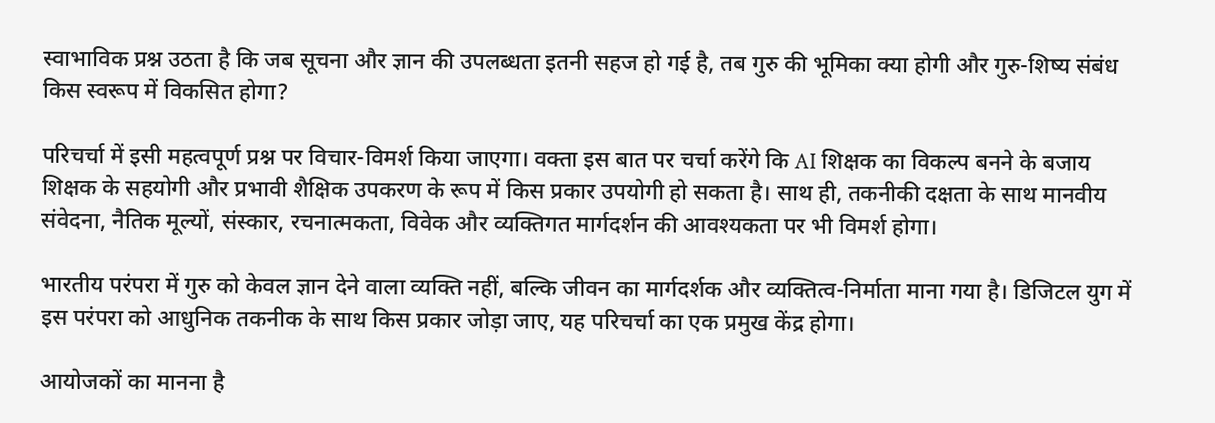स्वाभाविक प्रश्न उठता है कि जब सूचना और ज्ञान की उपलब्धता इतनी सहज हो गई है, तब गुरु की भूमिका क्या होगी और गुरु-शिष्य संबंध किस स्वरूप में विकसित होगा?

परिचर्चा में इसी महत्वपूर्ण प्रश्न पर विचार-विमर्श किया जाएगा। वक्ता इस बात पर चर्चा करेंगे कि AI शिक्षक का विकल्प बनने के बजाय शिक्षक के सहयोगी और प्रभावी शैक्षिक उपकरण के रूप में किस प्रकार उपयोगी हो सकता है। साथ ही, तकनीकी दक्षता के साथ मानवीय संवेदना, नैतिक मूल्यों, संस्कार, रचनात्मकता, विवेक और व्यक्तिगत मार्गदर्शन की आवश्यकता पर भी विमर्श होगा।

भारतीय परंपरा में गुरु को केवल ज्ञान देने वाला व्यक्ति नहीं, बल्कि जीवन का मार्गदर्शक और व्यक्तित्व-निर्माता माना गया है। डिजिटल युग में इस परंपरा को आधुनिक तकनीक के साथ किस प्रकार जोड़ा जाए, यह परिचर्चा का एक प्रमुख केंद्र होगा।

आयोजकों का मानना है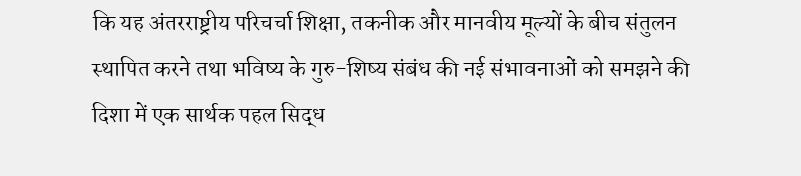कि यह अंतरराष्ट्रीय परिचर्चा शिक्षा, तकनीक और मानवीय मूल्यों के बीच संतुलन स्थापित करने तथा भविष्य के गुरु-शिष्य संबंध की नई संभावनाओं को समझने की दिशा में एक सार्थक पहल सिद्ध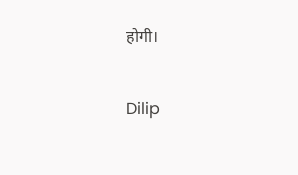होगी।

Dilip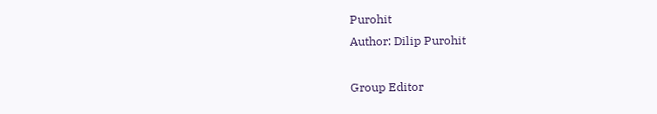Purohit
Author: Dilip Purohit

Group Editor